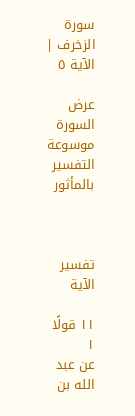سورة الزخرف | الآية ٥

عرض السورة
موسوعة التفسير بالمأثور



تفسير الآية

١١ قولًا
١
عن عبد الله بن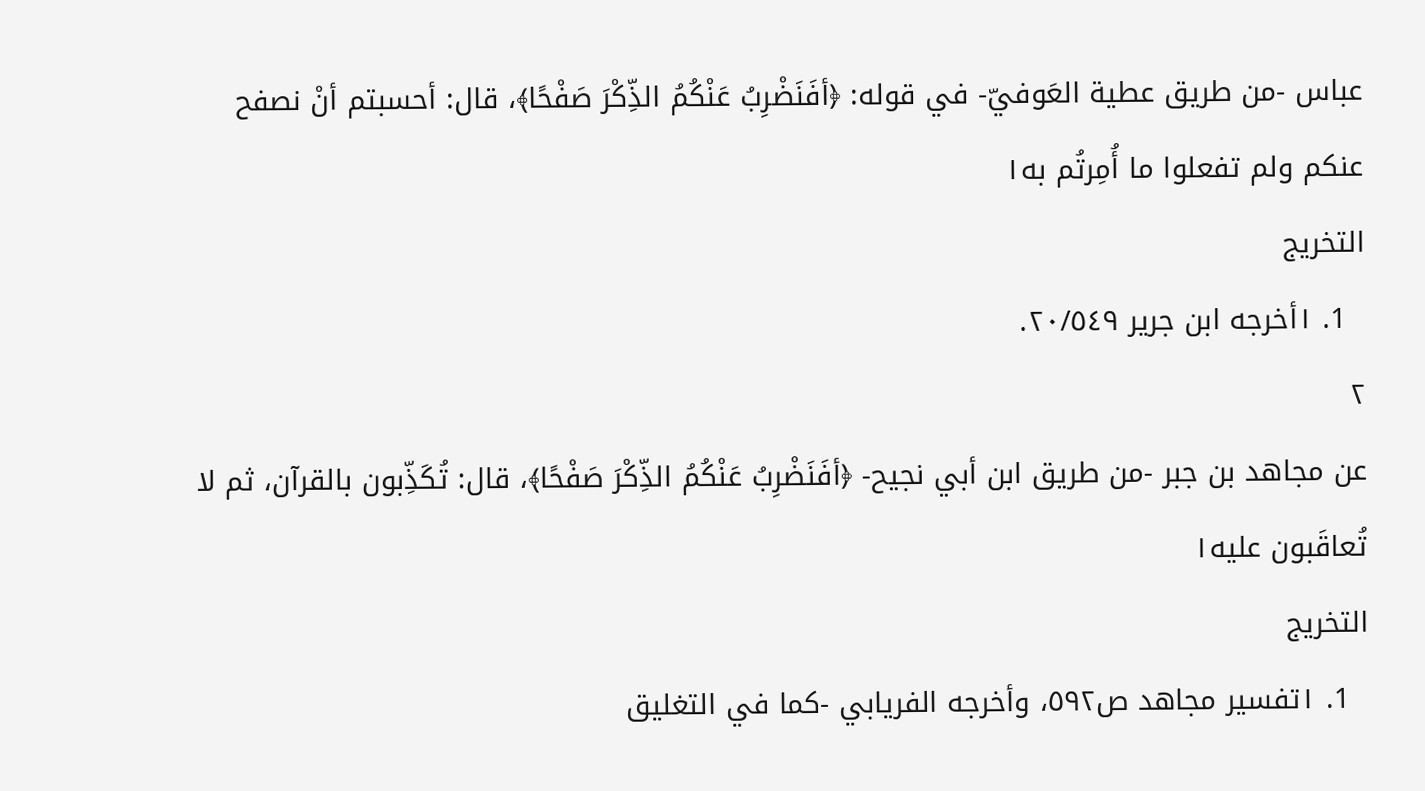عباس -من طريق عطية العَوفيّ- في قوله: ﴿أفَنَضْرِبُ عَنْكُمُ الذِّكْرَ صَفْحًا﴾، قال: أحسبتم أنْ نصفح عنكم ولم تفعلوا ما أُمِرتُم به١
التخريج
  1. ١أخرجه ابن جرير ٢٠/٥٤٩.
٢
عن مجاهد بن جبر -من طريق ابن أبي نجيح- ﴿أفَنَضْرِبُ عَنْكُمُ الذِّكْرَ صَفْحًا﴾، قال: تُكَذِّبون بالقرآن، ثم لا تُعاقَبون عليه١
التخريج
  1. ١تفسير مجاهد ص٥٩٢، وأخرجه الفريابي -كما في التغليق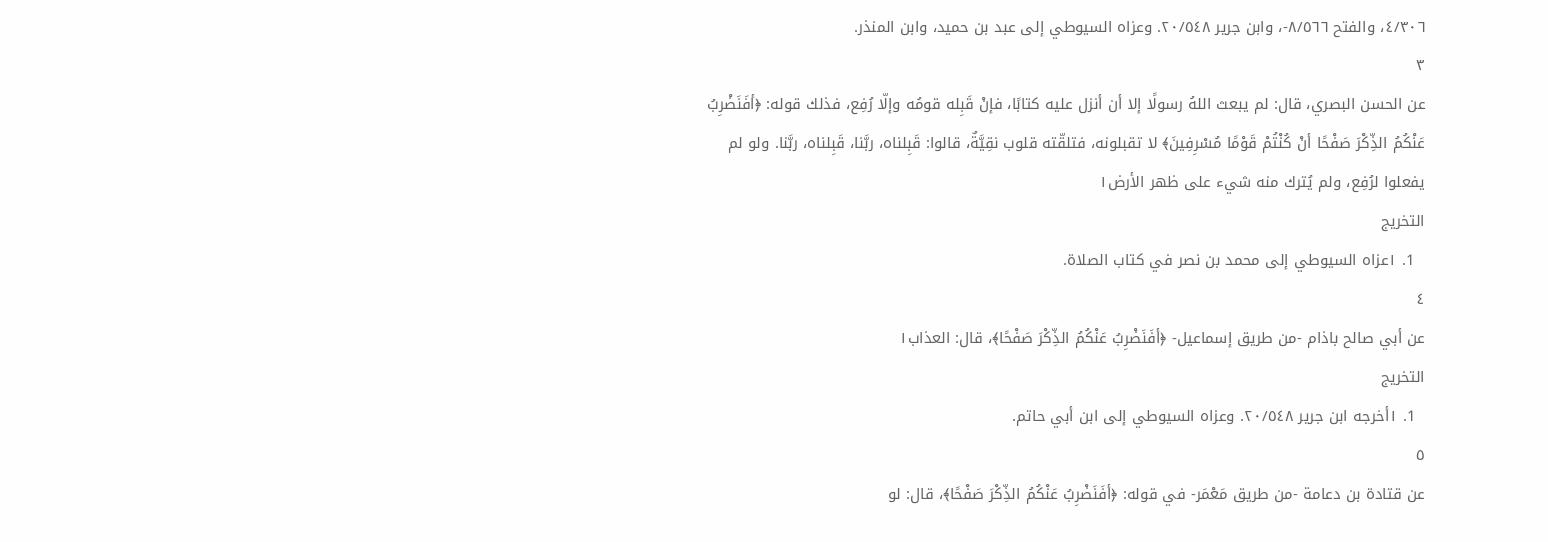٤/٣٠٦، والفتح ٨/٥٦٦-، وابن جرير ٢٠/٥٤٨. وعزاه السيوطي إلى عبد بن حميد، وابن المنذر.
٣
عن الحسن البصري، قال: لم يبعث اللهُ رسولًا إلا أن أنزل عليه كتابًا، فإنْ قَبِله قومُه وإلّا رُفِع، فذلك قوله: ﴿أفَنَضْرِبُ عَنْكُمُ الذِّكْرَ صَفْحًا أنْ كُنْتُمْ قَوْمًا مُسْرِفِينَ﴾ لا تقبلونه، فتلقّته قلوب نقِيَّةٌ، قالوا: قَبِلناه، ربَّنا، قَبِلناه، ربَّنا. ولو لم يفعلوا لرُفِع، ولم يُترك منه شيء على ظهر الأرض١
التخريج
  1. ١عزاه السيوطي إلى محمد بن نصر في كتاب الصلاة.
٤
عن أبي صالح باذام -من طريق إسماعيل- ﴿أفَنَضْرِبُ عَنْكُمُ الذِّكْرَ صَفْحًا﴾، قال: العذاب١
التخريج
  1. ١أخرجه ابن جرير ٢٠/٥٤٨. وعزاه السيوطي إلى ابن أبي حاتم.
٥
عن قتادة بن دعامة -من طريق مَعْمَر- في قوله: ﴿أفَنَضْرِبُ عَنْكُمُ الذِّكْرَ صَفْحًا﴾، قال: لو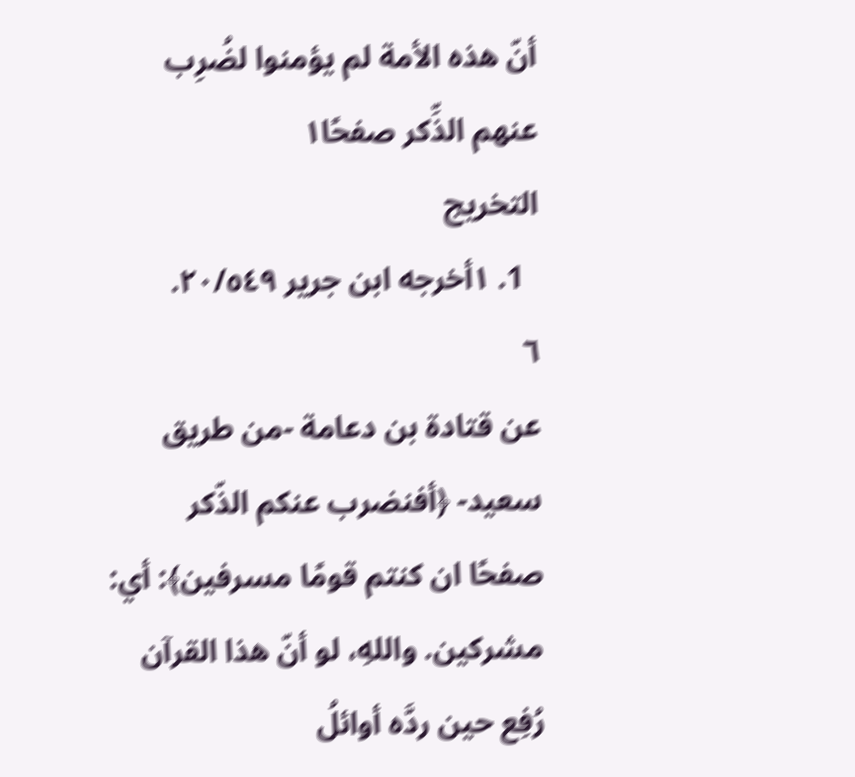أنّ هذه الأمة لم يؤمنوا لضُرِب عنهم الذِّكر صفحًا١
التخريج
  1. ١أخرجه ابن جرير ٢٠/٥٤٩.
٦
عن قتادة بن دعامة -من طريق سعيد- ﴿أفنضرب عنكم الذّكر صفحًا ان كنتم قومًا مسرفين﴾: أي: مشركين. واللهِ، لو أنّ هذا القرآن رُفِع حين ردَّه أوائلُ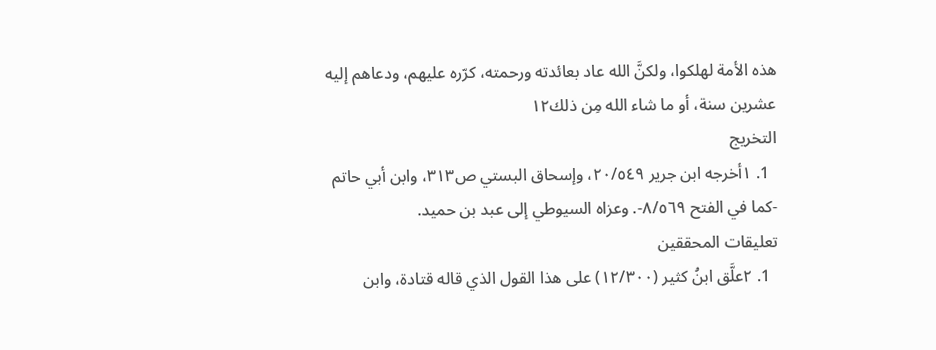هذه الأمة لهلكوا، ولكنَّ الله عاد بعائدته ورحمته، كرّره عليهم، ودعاهم إليه عشرين سنة، أو ما شاء الله مِن ذلك١٢
التخريج
  1. ١أخرجه ابن جرير ٢٠/٥٤٩، وإسحاق البستي ص٣١٣، وابن أبي حاتم -كما في الفتح ٨/٥٦٩-. وعزاه السيوطي إلى عبد بن حميد.
تعليقات المحققين
  1. ٢علَّق ابنُ كثير (١٢/٣٠٠) على هذا القول الذي قاله قتادة، وابن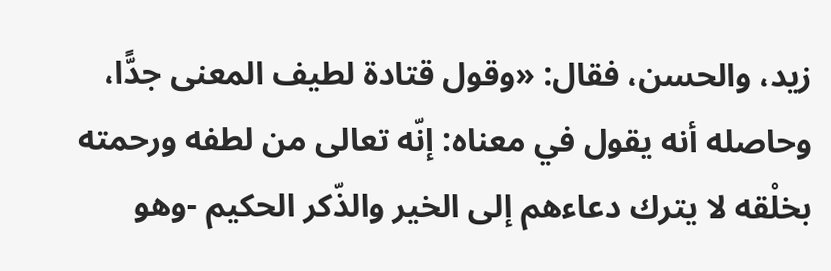زيد، والحسن، فقال: «وقول قتادة لطيف المعنى جدًّا، وحاصله أنه يقول في معناه: إنّه تعالى من لطفه ورحمته بخلْقه لا يترك دعاءهم إلى الخير والذّكر الحكيم -وهو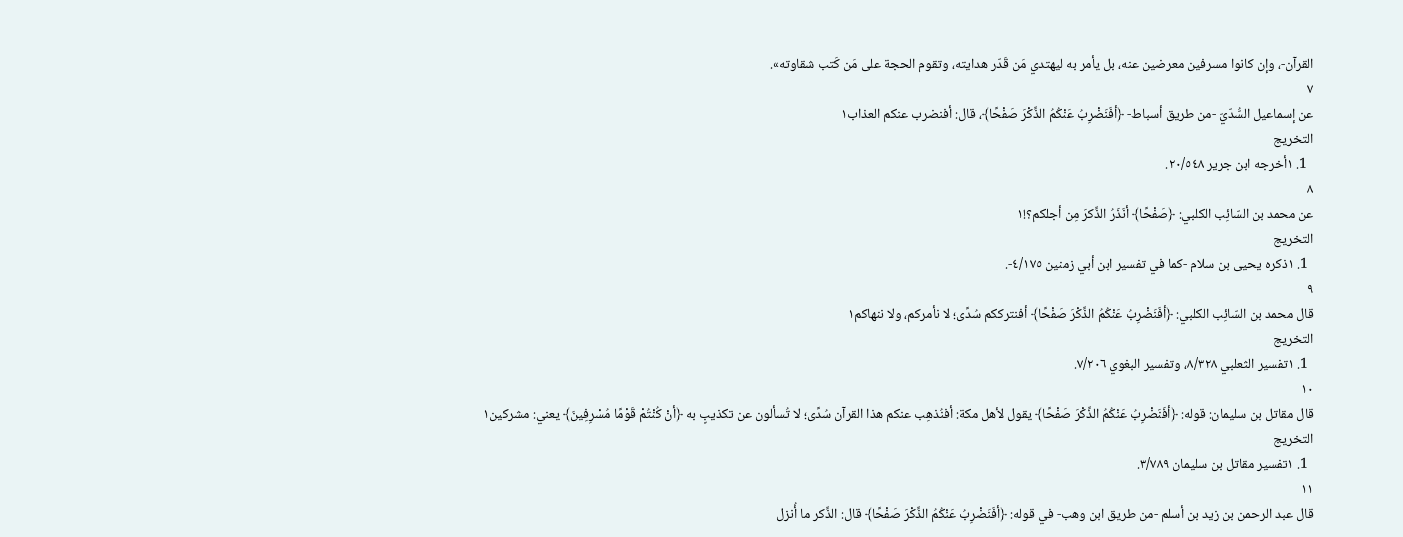القرآن-، وإن كانوا مسرفين معرضين عنه، بل يأمر به ليهتدي مَن قَدّر هدايته، وتقوم الحجة على مَن كَتب شقاوته».
٧
عن إسماعيل السُّدّيّ -من طريق أسباط- ﴿أفَنَضْرِبُ عَنْكُمُ الذِّكْرَ صَفْحًا﴾، قال: أفنضرب عنكم العذاب١
التخريج
  1. ١أخرجه ابن جرير ٢٠/٥٤٨.
٨
عن محمد بن السّائِب الكلبي: ﴿صَفْحًا﴾ أنَذَرُ الذِّكرَ مِن أجلكم؟!١
التخريج
  1. ١ذكره يحيى بن سلام -كما في تفسير ابن أبي زمنين ٤/١٧٥-.
٩
قال محمد بن السّائِب الكلبي: ﴿أفَنَضْرِبُ عَنْكُمُ الذِّكْرَ صَفْحًا﴾ أفنترككم سُدًى؛ لا نأمركم، ولا ننهاكم١
التخريج
  1. ١تفسير الثعلبي ٨/٣٢٨، وتفسير البغوي ٧/٢٠٦.
١٠
قال مقاتل بن سليمان: قوله: ﴿أفَنَضْرِبُ عَنْكُمُ الذِّكْرَ صَفْحًا﴾ يقول لأهل مكة: أفنُذهِب عنكم هذا القرآن سُدًى؛ لا تُسألون عن تكذيبٍ به ﴿أنْ كُنْتُمْ قَوْمًا مُسْرِفِينَ﴾ يعني: مشركين١
التخريج
  1. ١تفسير مقاتل بن سليمان ٣/٧٨٩.
١١
قال عبد الرحمن بن زيد بن أسلم -من طريق ابن وهب- في قوله: ﴿أفَنَضْرِبُ عَنْكُمُ الذِّكْرَ صَفْحًا﴾ قال: الذِّكر ما أُنزل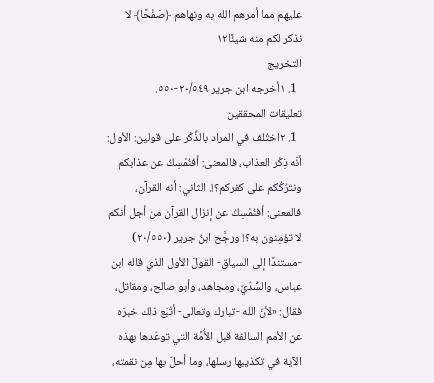عليهم مما أمرهم الله به ونهاهم ﴿صَفْحًا﴾ لا نذكر لكم منه شيئًا١٢
التخريج
  1. ١أخرجه ابن جرير ٢٠/٥٤٩-٥٥٠.
تعليقات المحققين
  1. ٢اختُلف في المراد بالذِّكْر على قولين: الأول: أنّه ذِكْر العذاب، فالمعنى: أفنُمْسِكُ عن عذابكم ونترُكُكم على كفركم؟!. الثاني: أنه القرآن، فالمعنى: أفنُمْسِكُ عن إنزال القرآن من أجل أنكم لا تؤمِنون به؟! ورجَّح ابنُ جرير (٢٠/٥٥٠) -مستندًا إلى السياق- القولَ الأول الذي قاله ابن عباس، والسُّدّيّ، ومجاهد، وأبو صالح، ومقاتل، فقال: «لأنّ الله -تبارك وتعالى- أتْبَع ذلك خبرَه عن الأمم السالفة قبل الأُمَّة التي توعّدها بهذه الآية في تكذيبها رسلها، وما أحلّ بها مِن نقمته،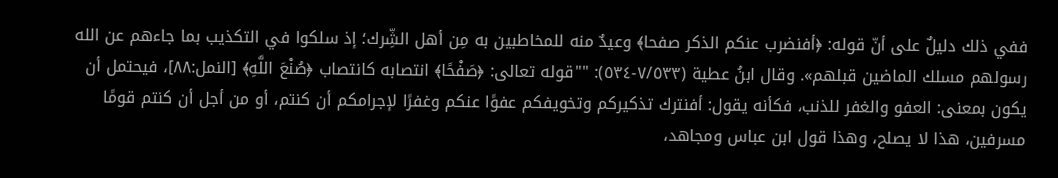ففي ذلك دليلٌ على أنّ قوله: ﴿أفنضرب عنكم الذكر صفحا﴾ وعيدٌ منه للمخاطبين به مِن أهل الشِّرك؛ إذ سلكوا في التكذيب بما جاءهم عن الله رسولهم مسلك الماضين قبلهم». وقال ابنُ عطية (٧/٥٣٣-٥٣٤): ""قوله تعالى: ﴿صَفْحًا﴾ انتصابه كانتصاب ﴿صُنْعَ اللَّهِ﴾ [النمل:٨٨]، فيحتمل أن يكون بمعنى: العفو والغفر للذنب، فكأنه يقول: أفنترك تذكيركم وتخويفكم عفوًا عنكم وغفرًا لإجرامكم أن كنتم، أو من أجل أن كنتم قومًا مسرفين، هذا لا يصلح، وهذا قول ابن عباس ومجاهد،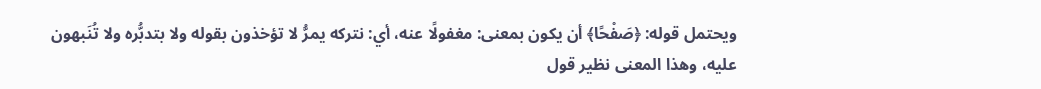ويحتمل قوله: ﴿صَفْحًا﴾ أن يكون بمعنى: مغفولًا عنه، أي: نتركه يمرُّ لا تؤخذون بقوله ولا بتدبُّره ولا تُنَبهون عليه، وهذا المعنى نظير قول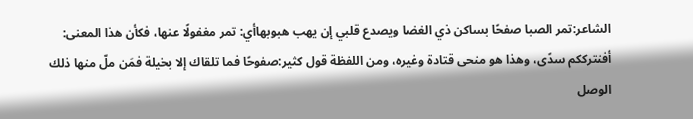الشاعر:تمر الصبا صفحًا بساكن ذي الغضا ويصدع قلبي إن يهب هبوبهاأي: تمر مغفولًا عنها، فكأن هذا المعنى: أفنترككم سدًى، وهذا هو منحى قتادة وغيره، ومن اللفظة قول كثير:صفوحًا فما تلقاك إلا بخيلة فمَن ملّ منها ذلك الوصل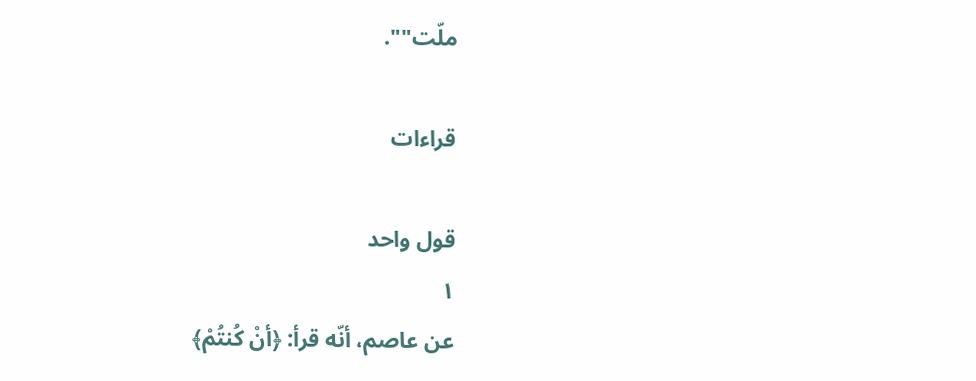ملّت"".

قراءات

قول واحد
١
عن عاصم، أنّه قرأ: ﴿أنْ كُنتُمْ﴾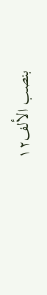بنصب الألف١٢